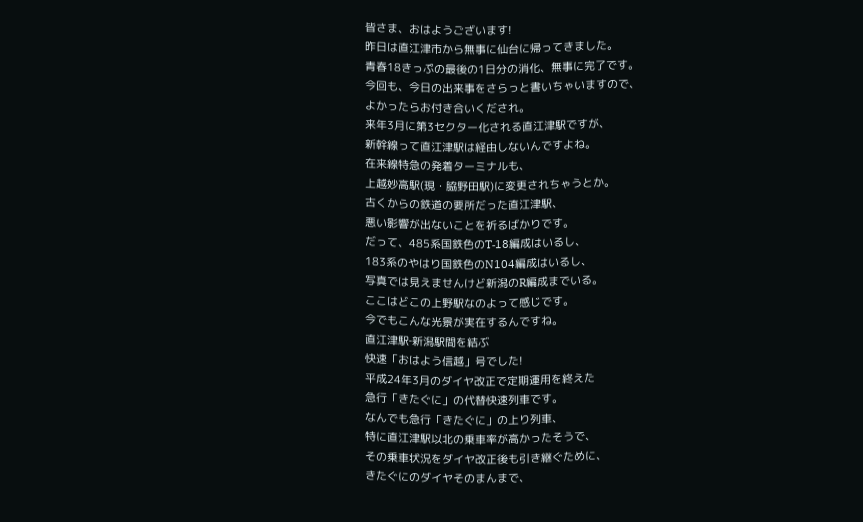皆さま、おはようございます!
昨日は直江津市から無事に仙台に帰ってきました。
青春18きっぷの最後の1日分の消化、無事に完了です。
今回も、今日の出来事をさらっと書いちゃいますので、
よかったらお付き合いくだされ。
来年3月に第3セクター化される直江津駅ですが、
新幹線って直江津駅は経由しないんですよね。
在来線特急の発着ターミナルも、
上越妙高駅(現・脇野田駅)に変更されちゃうとか。
古くからの鉄道の要所だった直江津駅、
悪い影響が出ないことを祈るばかりです。
だって、485系国鉄色のT‐18編成はいるし、
183系のやはり国鉄色のN104編成はいるし、
写真では見えませんけど新潟のR編成までいる。
ここはどこの上野駅なのよって感じです。
今でもこんな光景が実在するんですね。
直江津駅‐新潟駅間を結ぶ
快速「おはよう信越」号でした!
平成24年3月のダイヤ改正で定期運用を終えた
急行「きたぐに」の代替快速列車です。
なんでも急行「きたぐに」の上り列車、
特に直江津駅以北の乗車率が高かったそうで、
その乗車状況をダイヤ改正後も引き継ぐために、
きたぐにのダイヤそのまんまで、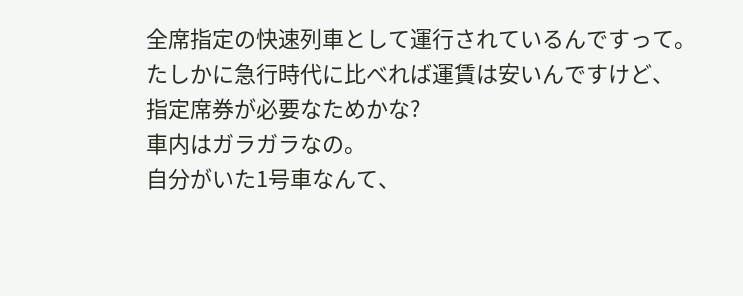全席指定の快速列車として運行されているんですって。
たしかに急行時代に比べれば運賃は安いんですけど、
指定席券が必要なためかな?
車内はガラガラなの。
自分がいた1号車なんて、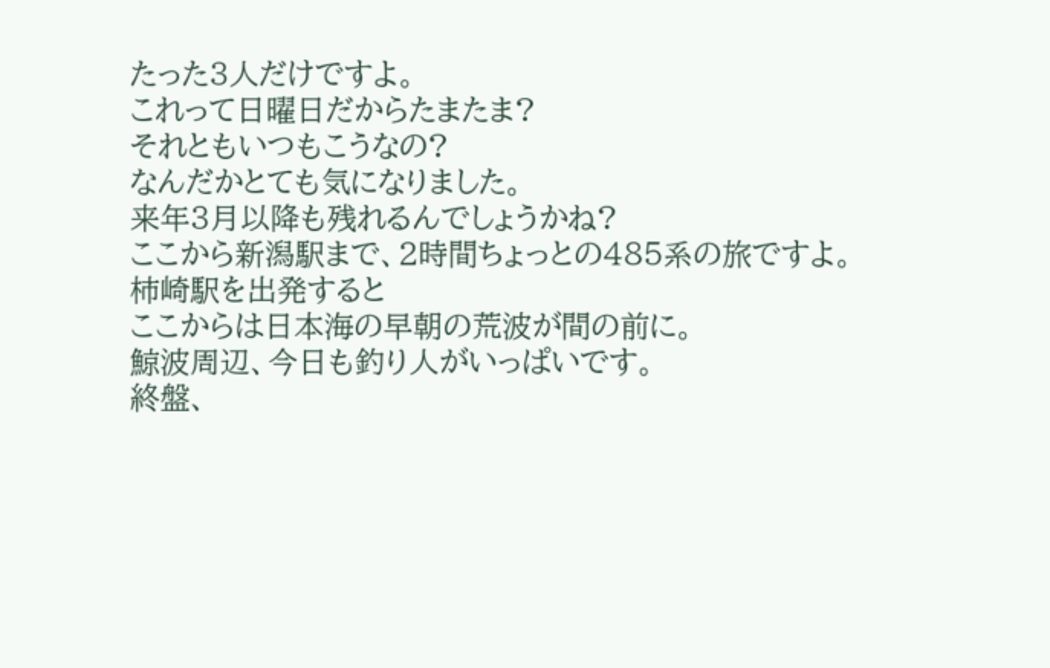たった3人だけですよ。
これって日曜日だからたまたま?
それともいつもこうなの?
なんだかとても気になりました。
来年3月以降も残れるんでしょうかね?
ここから新潟駅まで、2時間ちょっとの485系の旅ですよ。
柿崎駅を出発すると
ここからは日本海の早朝の荒波が間の前に。
鯨波周辺、今日も釣り人がいっぱいです。
終盤、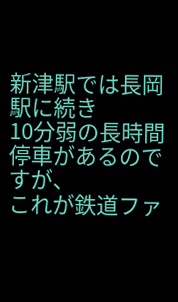新津駅では長岡駅に続き
10分弱の長時間停車があるのですが、
これが鉄道ファ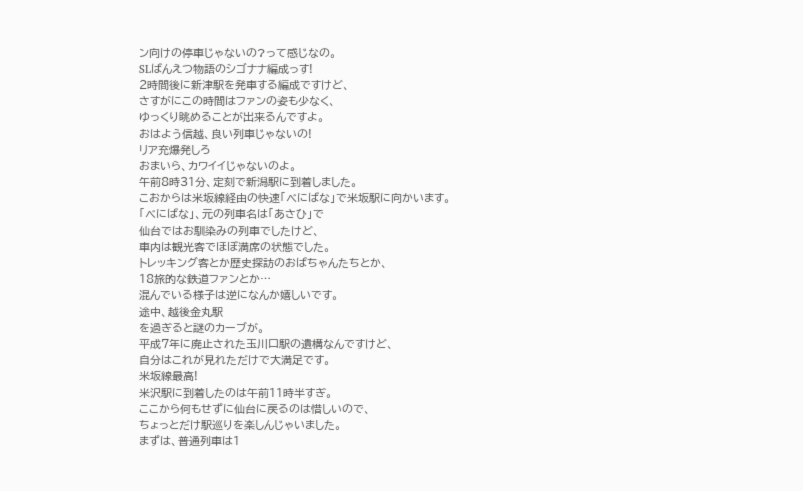ン向けの停車じゃないの?って感じなの。
SLばんえつ物語のシゴナナ編成っす!
2時間後に新津駅を発車する編成ですけど、
さすがにこの時間はファンの姿も少なく、
ゆっくり眺めることが出来るんですよ。
おはよう信越、良い列車じゃないの!
リア充爆発しろ
おまいら、カワイイじゃないのよ。
午前8時31分、定刻で新潟駅に到着しました。
こおからは米坂線経由の快速「べにばな」で米坂駅に向かいます。
「べにばな」、元の列車名は「あさひ」で
仙台ではお馴染みの列車でしたけど、
車内は観光客でほぼ満席の状態でした。
トレッキング客とか歴史探訪のおばちゃんたちとか、
18旅的な鉄道ファンとか…
混んでいる様子は逆になんか嬉しいです。
途中、越後金丸駅
を過ぎると謎のカーブが。
平成7年に廃止された玉川口駅の遺構なんですけど、
自分はこれが見れただけで大満足です。
米坂線最高!
米沢駅に到着したのは午前11時半すぎ。
ここから何もせずに仙台に戻るのは惜しいので、
ちょっとだけ駅巡りを楽しんじゃいました。
まずは、普通列車は1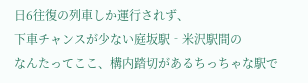日6往復の列車しか運行されず、
下車チャンスが少ない庭坂駅‐米沢駅間の
なんたってここ、構内踏切があるちっちゃな駅で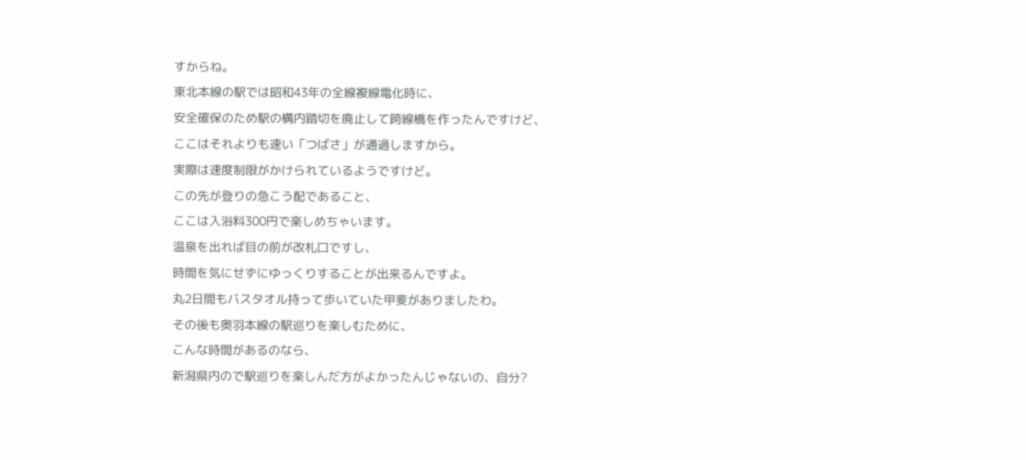すからね。
東北本線の駅では昭和43年の全線複線電化時に、
安全確保のため駅の構内踏切を廃止して跨線橋を作ったんですけど、
ここはそれよりも速い「つばさ」が通過しますから。
実際は速度制限がかけられているようですけど。
この先が登りの急こう配であること、
ここは入浴料300円で楽しめちゃいます。
温泉を出れば目の前が改札口ですし、
時間を気にせずにゆっくりすることが出来るんですよ。
丸2日間もバスタオル持って歩いていた甲斐がありましたわ。
その後も奥羽本線の駅巡りを楽しむために、
こんな時間があるのなら、
新潟県内ので駅巡りを楽しんだ方がよかったんじゃないの、自分?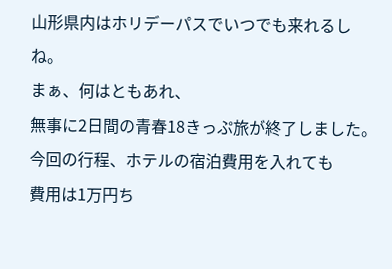山形県内はホリデーパスでいつでも来れるしね。
まぁ、何はともあれ、
無事に2日間の青春18きっぷ旅が終了しました。
今回の行程、ホテルの宿泊費用を入れても
費用は1万円ち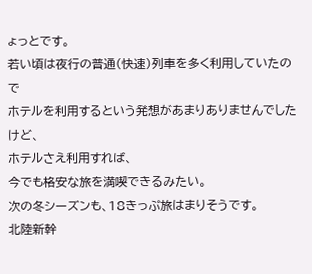ょっとです。
若い頃は夜行の普通(快速)列車を多く利用していたので
ホテルを利用するという発想があまりありませんでしたけど、
ホテルさえ利用すれば、
今でも格安な旅を満喫できるみたい。
次の冬シーズンも、18きっぷ旅はまりそうです。
北陸新幹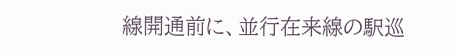線開通前に、並行在来線の駅巡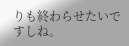りも終わらせたいですしね。